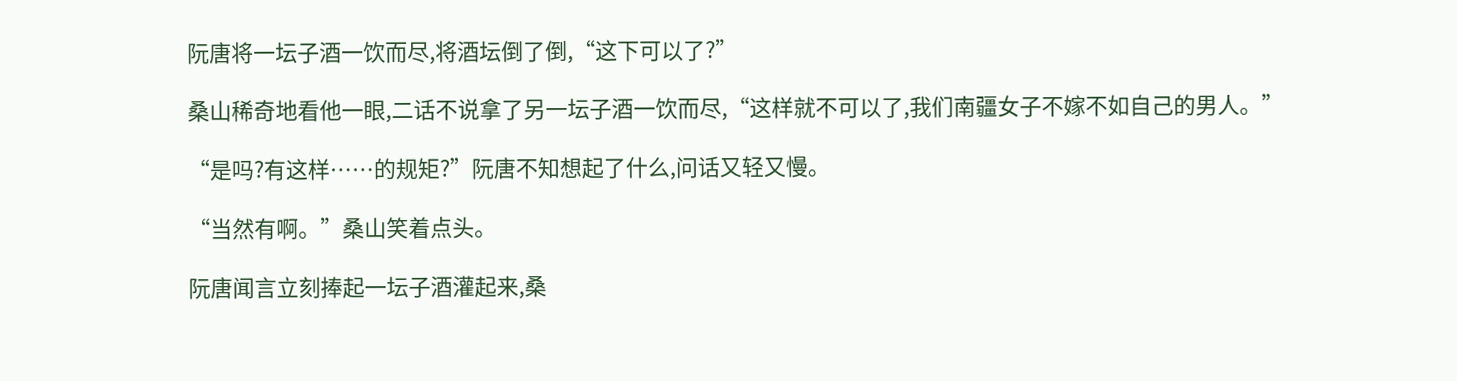阮唐将一坛子酒一饮而尽,将酒坛倒了倒,“这下可以了?”

桑山稀奇地看他一眼,二话不说拿了另一坛子酒一饮而尽,“这样就不可以了,我们南疆女子不嫁不如自己的男人。”

“是吗?有这样……的规矩?”阮唐不知想起了什么,问话又轻又慢。

“当然有啊。”桑山笑着点头。

阮唐闻言立刻捧起一坛子酒灌起来,桑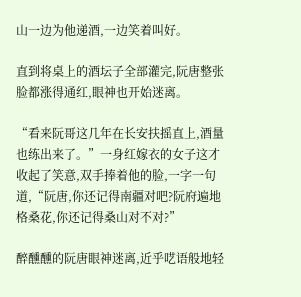山一边为他递酒,一边笑着叫好。

直到将桌上的酒坛子全部灌完,阮唐整张脸都涨得通红,眼神也开始迷离。

“看来阮哥这几年在长安扶摇直上,酒量也练出来了。”一身红嫁衣的女子这才收起了笑意,双手捧着他的脸,一字一句道,“阮唐,你还记得南疆对吧?阮府遍地格桑花,你还记得桑山对不对?”

醉醺醺的阮唐眼神迷离,近乎呓语般地轻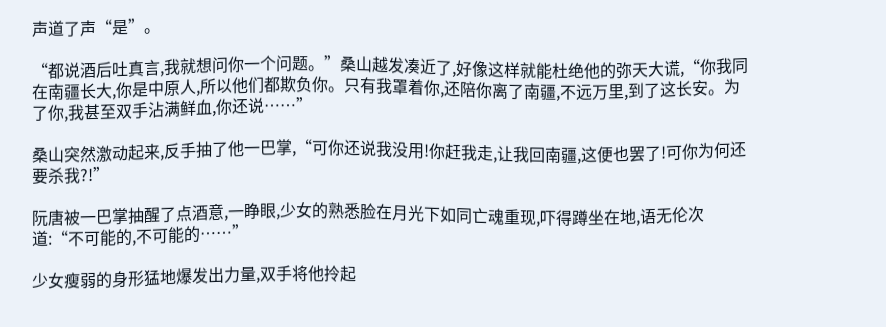声道了声“是”。

“都说酒后吐真言,我就想问你一个问题。”桑山越发凑近了,好像这样就能杜绝他的弥天大谎,“你我同在南疆长大,你是中原人,所以他们都欺负你。只有我罩着你,还陪你离了南疆,不远万里,到了这长安。为了你,我甚至双手沾满鲜血,你还说……”

桑山突然激动起来,反手抽了他一巴掌,“可你还说我没用!你赶我走,让我回南疆,这便也罢了!可你为何还要杀我?!”

阮唐被一巴掌抽醒了点酒意,一睁眼,少女的熟悉脸在月光下如同亡魂重现,吓得蹲坐在地,语无伦次道:“不可能的,不可能的……”

少女瘦弱的身形猛地爆发出力量,双手将他拎起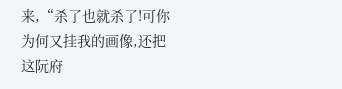来,“杀了也就杀了!可你为何又挂我的画像,还把这阮府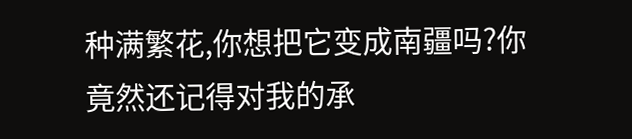种满繁花,你想把它变成南疆吗?你竟然还记得对我的承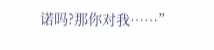诺吗?那你对我……”